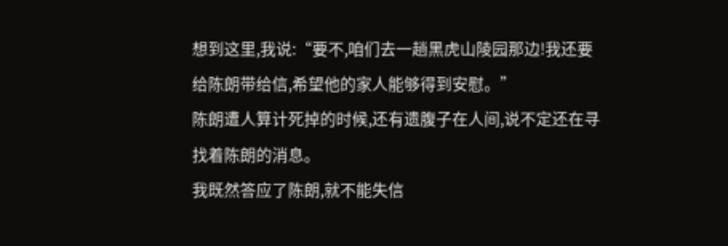想到这里,我说:“要不,咱们去一趟黑虎山陵园那边!我还要给陈朗带给信,希望他的家人能够得到安慰。”
陈朗遭人算计死掉的时候,还有遗腹子在人间,说不定还在寻找着陈朗的消息。
我既然答应了陈朗,就不能失信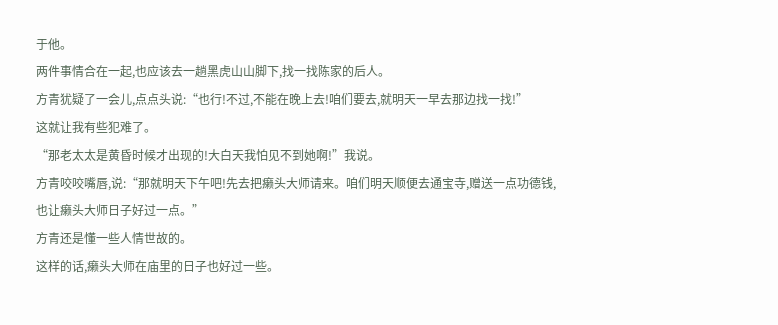于他。
两件事情合在一起,也应该去一趟黑虎山山脚下,找一找陈家的后人。
方青犹疑了一会儿,点点头说:“也行!不过,不能在晚上去!咱们要去,就明天一早去那边找一找!”
这就让我有些犯难了。
“那老太太是黄昏时候才出现的!大白天我怕见不到她啊!”我说。
方青咬咬嘴唇,说:“那就明天下午吧!先去把癞头大师请来。咱们明天顺便去通宝寺,赠送一点功德钱,也让癞头大师日子好过一点。”
方青还是懂一些人情世故的。
这样的话,癞头大师在庙里的日子也好过一些。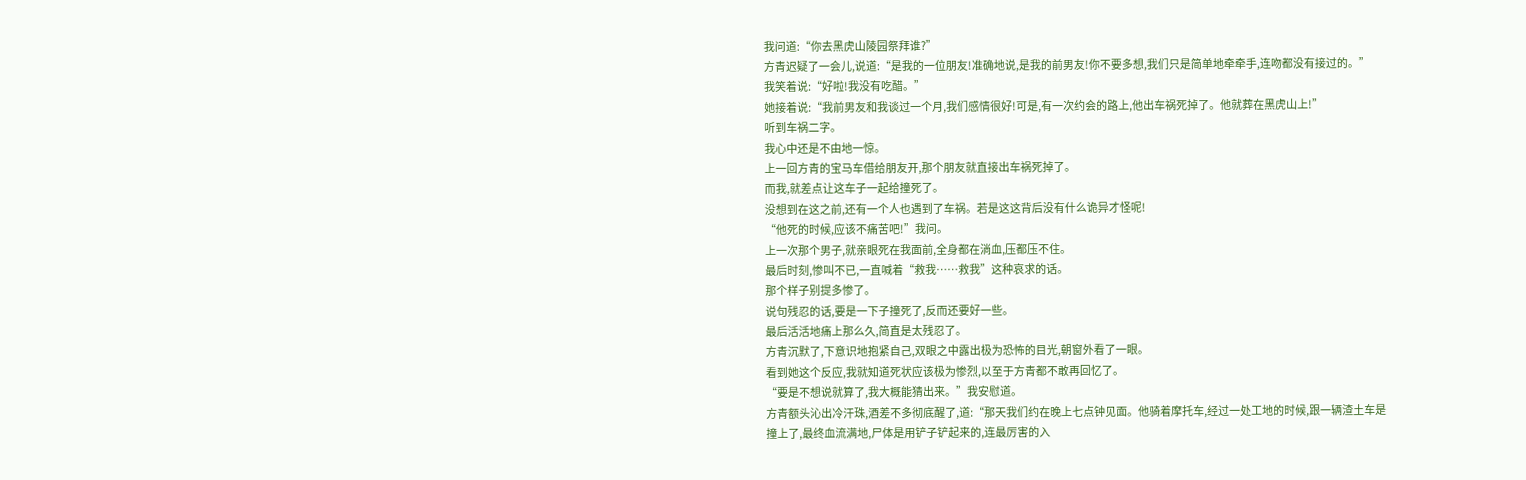我问道:“你去黑虎山陵园祭拜谁?”
方青迟疑了一会儿,说道:“是我的一位朋友!准确地说,是我的前男友!你不要多想,我们只是简单地牵牵手,连吻都没有接过的。”
我笑着说:“好啦!我没有吃醋。”
她接着说:“我前男友和我谈过一个月,我们感情很好!可是,有一次约会的路上,他出车祸死掉了。他就葬在黑虎山上!”
听到车祸二字。
我心中还是不由地一惊。
上一回方青的宝马车借给朋友开,那个朋友就直接出车祸死掉了。
而我,就差点让这车子一起给撞死了。
没想到在这之前,还有一个人也遇到了车祸。若是这这背后没有什么诡异才怪呢!
“他死的时候,应该不痛苦吧!”我问。
上一次那个男子,就亲眼死在我面前,全身都在淌血,压都压不住。
最后时刻,惨叫不已,一直喊着“救我……救我”这种哀求的话。
那个样子别提多惨了。
说句残忍的话,要是一下子撞死了,反而还要好一些。
最后活活地痛上那么久,简直是太残忍了。
方青沉默了,下意识地抱紧自己,双眼之中露出极为恐怖的目光,朝窗外看了一眼。
看到她这个反应,我就知道死状应该极为惨烈,以至于方青都不敢再回忆了。
“要是不想说就算了,我大概能猜出来。”我安慰道。
方青额头沁出冷汗珠,酒差不多彻底醒了,道:“那天我们约在晚上七点钟见面。他骑着摩托车,经过一处工地的时候,跟一辆渣土车是撞上了,最终血流满地,尸体是用铲子铲起来的,连最厉害的入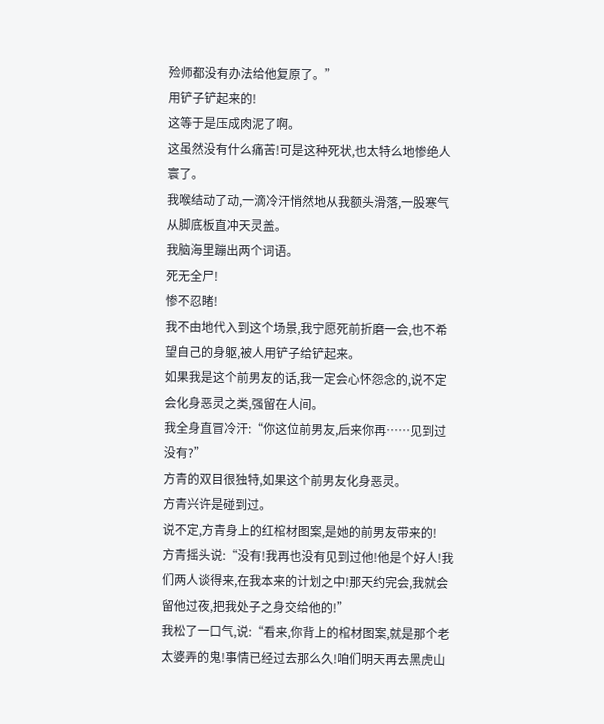殓师都没有办法给他复原了。”
用铲子铲起来的!
这等于是压成肉泥了啊。
这虽然没有什么痛苦!可是这种死状,也太特么地惨绝人寰了。
我喉结动了动,一滴冷汗悄然地从我额头滑落,一股寒气从脚底板直冲天灵盖。
我脑海里蹦出两个词语。
死无全尸!
惨不忍睹!
我不由地代入到这个场景,我宁愿死前折磨一会,也不希望自己的身躯,被人用铲子给铲起来。
如果我是这个前男友的话,我一定会心怀怨念的,说不定会化身恶灵之类,强留在人间。
我全身直冒冷汗:“你这位前男友,后来你再……见到过没有?”
方青的双目很独特,如果这个前男友化身恶灵。
方青兴许是碰到过。
说不定,方青身上的红棺材图案,是她的前男友带来的!
方青摇头说:“没有!我再也没有见到过他!他是个好人!我们两人谈得来,在我本来的计划之中!那天约完会,我就会留他过夜,把我处子之身交给他的!”
我松了一口气,说:“看来,你背上的棺材图案,就是那个老太婆弄的鬼!事情已经过去那么久!咱们明天再去黑虎山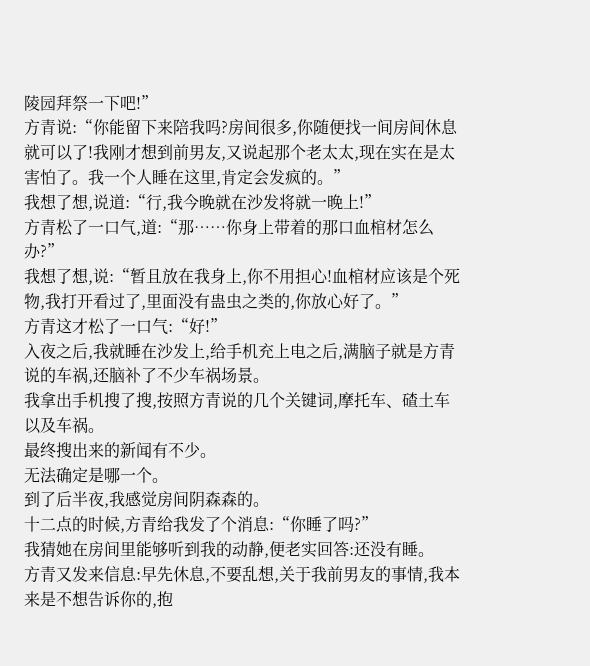陵园拜祭一下吧!”
方青说:“你能留下来陪我吗?房间很多,你随便找一间房间休息就可以了!我刚才想到前男友,又说起那个老太太,现在实在是太害怕了。我一个人睡在这里,肯定会发疯的。”
我想了想,说道:“行,我今晚就在沙发将就一晚上!”
方青松了一口气,道:“那……你身上带着的那口血棺材怎么办?”
我想了想,说:“暂且放在我身上,你不用担心!血棺材应该是个死物,我打开看过了,里面没有蛊虫之类的,你放心好了。”
方青这才松了一口气:“好!”
入夜之后,我就睡在沙发上,给手机充上电之后,满脑子就是方青说的车祸,还脑补了不少车祸场景。
我拿出手机搜了搜,按照方青说的几个关键词,摩托车、碴土车以及车祸。
最终搜出来的新闻有不少。
无法确定是哪一个。
到了后半夜,我感觉房间阴森森的。
十二点的时候,方青给我发了个消息:“你睡了吗?”
我猜她在房间里能够听到我的动静,便老实回答:还没有睡。
方青又发来信息:早先休息,不要乱想,关于我前男友的事情,我本来是不想告诉你的,抱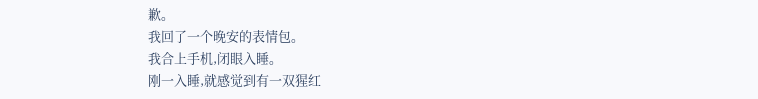歉。
我回了一个晚安的表情包。
我合上手机,闭眼入睡。
刚一入睡,就感觉到有一双猩红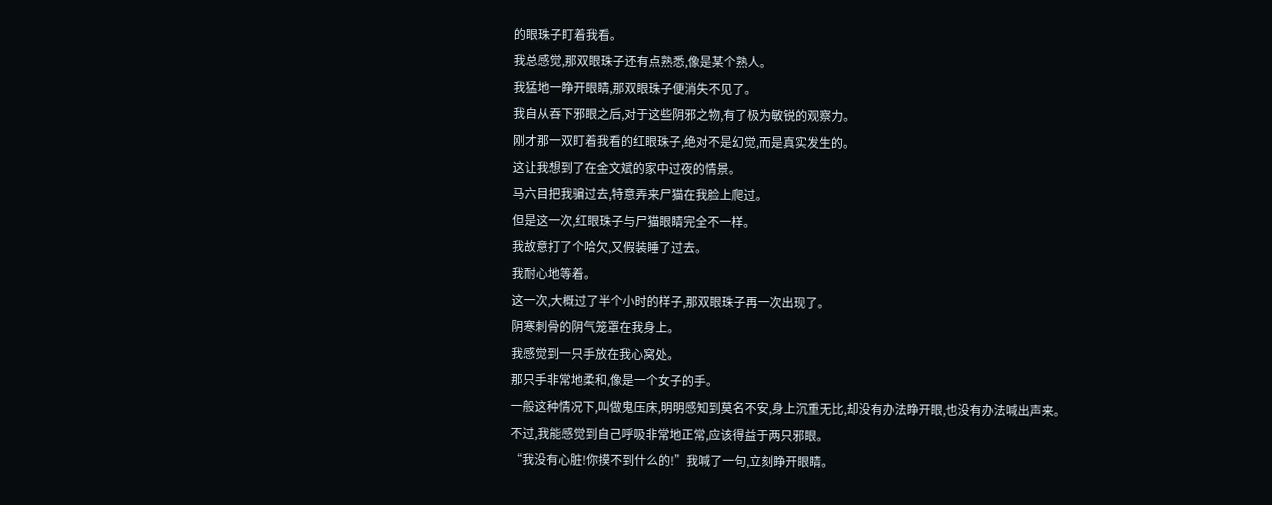的眼珠子盯着我看。
我总感觉,那双眼珠子还有点熟悉,像是某个熟人。
我猛地一睁开眼睛,那双眼珠子便消失不见了。
我自从吞下邪眼之后,对于这些阴邪之物,有了极为敏锐的观察力。
刚才那一双盯着我看的红眼珠子,绝对不是幻觉,而是真实发生的。
这让我想到了在金文斌的家中过夜的情景。
马六目把我骗过去,特意弄来尸猫在我脸上爬过。
但是这一次,红眼珠子与尸猫眼睛完全不一样。
我故意打了个哈欠,又假装睡了过去。
我耐心地等着。
这一次,大概过了半个小时的样子,那双眼珠子再一次出现了。
阴寒刺骨的阴气笼罩在我身上。
我感觉到一只手放在我心窝处。
那只手非常地柔和,像是一个女子的手。
一般这种情况下,叫做鬼压床,明明感知到莫名不安,身上沉重无比,却没有办法睁开眼,也没有办法喊出声来。
不过,我能感觉到自己呼吸非常地正常,应该得益于两只邪眼。
“我没有心脏!你摸不到什么的!”我喊了一句,立刻睁开眼睛。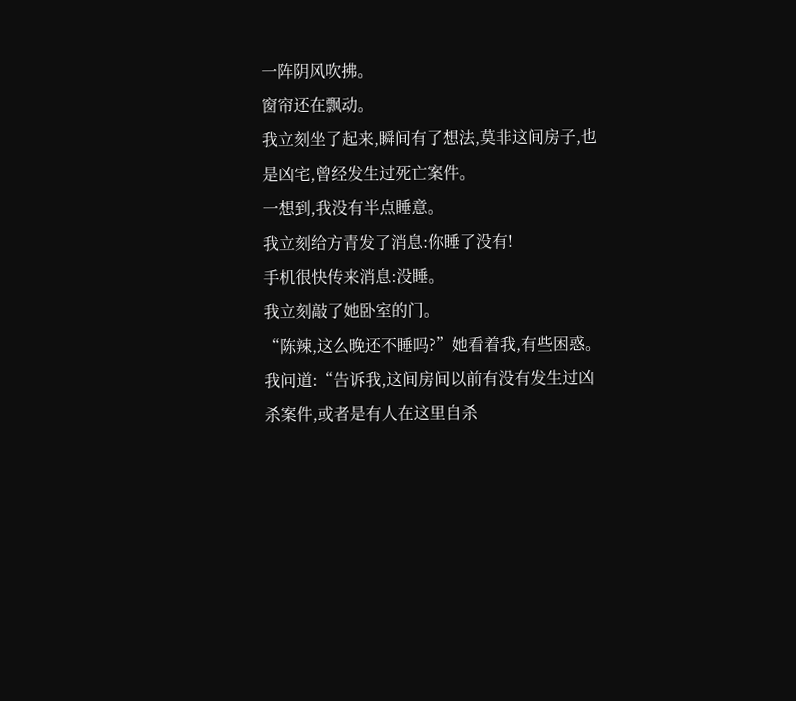一阵阴风吹拂。
窗帘还在飘动。
我立刻坐了起来,瞬间有了想法,莫非这间房子,也是凶宅,曾经发生过死亡案件。
一想到,我没有半点睡意。
我立刻给方青发了消息:你睡了没有!
手机很快传来消息:没睡。
我立刻敲了她卧室的门。
“陈辣,这么晚还不睡吗?”她看着我,有些困惑。
我问道:“告诉我,这间房间以前有没有发生过凶杀案件,或者是有人在这里自杀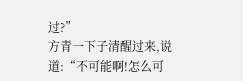过?”
方青一下子清醒过来,说道:“不可能啊!怎么可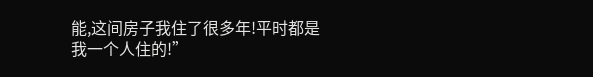能,这间房子我住了很多年!平时都是我一个人住的!”